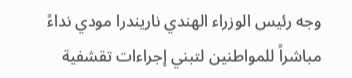وجه رئيس الوزراء الهندي ناريندرا مودي نداءً مباشراً للمواطنين لتبني إجراءات تقشفية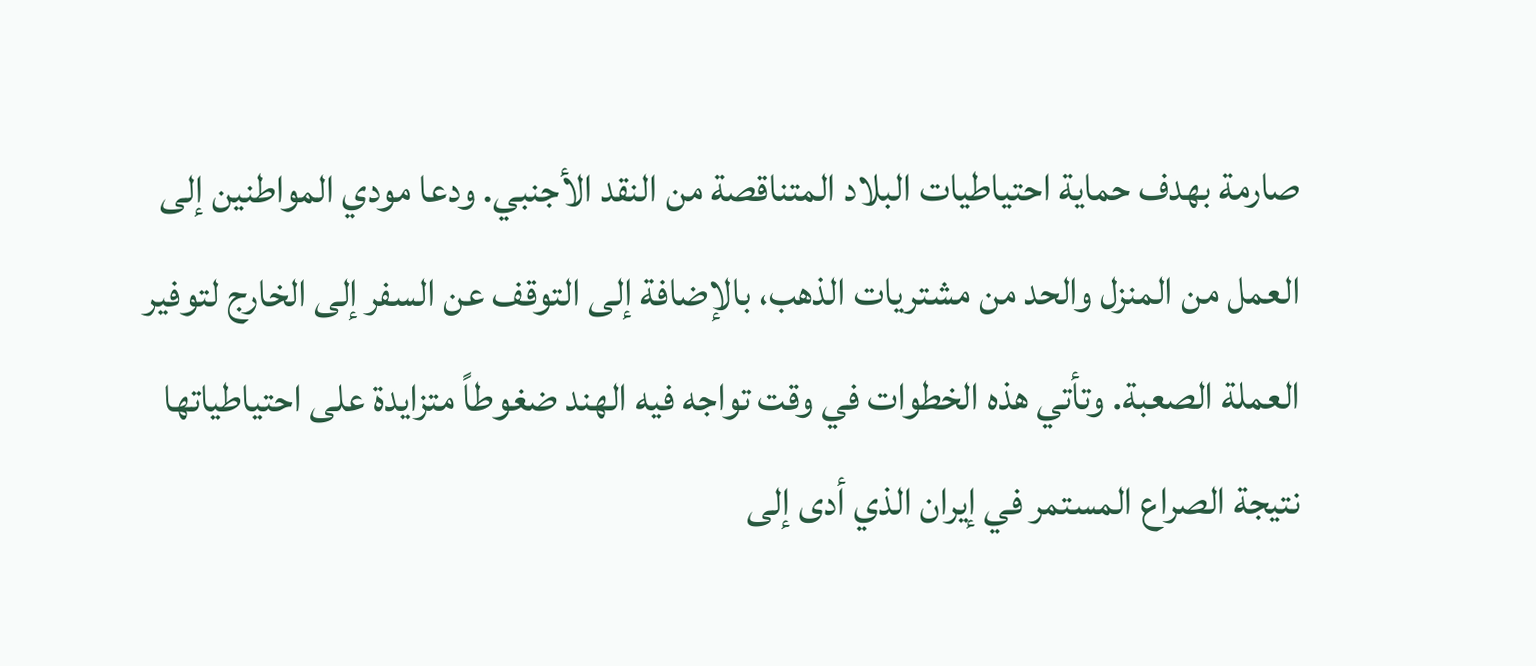صارمة بهدف حماية احتياطيات البلاد المتناقصة من النقد الأجنبي. ودعا مودي المواطنين إلى العمل من المنزل والحد من مشتريات الذهب، بالإضافة إلى التوقف عن السفر إلى الخارج لتوفير العملة الصعبة. وتأتي هذه الخطوات في وقت تواجه فيه الهند ضغوطاً متزايدة على احتياطياتها نتيجة الصراع المستمر في إيران الذي أدى إلى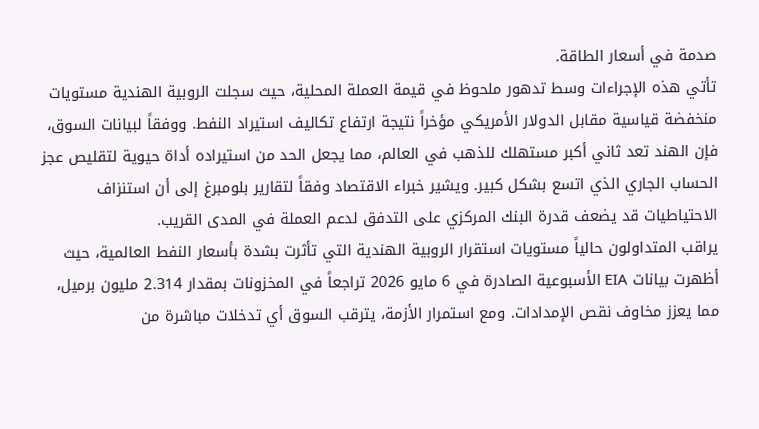صدمة في أسعار الطاقة.
تأتي هذه الإجراءات وسط تدهور ملحوظ في قيمة العملة المحلية، حيث سجلت الروبية الهندية مستويات منخفضة قياسية مقابل الدولار الأمريكي مؤخراً نتيجة ارتفاع تكاليف استيراد النفط. ووفقاً لبيانات السوق، فإن الهند تعد ثاني أكبر مستهلك للذهب في العالم، مما يجعل الحد من استيراده أداة حيوية لتقليص عجز الحساب الجاري الذي اتسع بشكل كبير. ويشير خبراء الاقتصاد وفقاً لتقارير بلومبرغ إلى أن استنزاف الاحتياطيات قد يضعف قدرة البنك المركزي على التدفق لدعم العملة في المدى القريب.
يراقب المتداولون حالياً مستويات استقرار الروبية الهندية التي تأثرت بشدة بأسعار النفط العالمية، حيث أظهرت بيانات EIA الأسبوعية الصادرة في 6 مايو 2026 تراجعاً في المخزونات بمقدار 2.314 مليون برميل، مما يعزز مخاوف نقص الإمدادات. ومع استمرار الأزمة، يترقب السوق أي تدخلات مباشرة من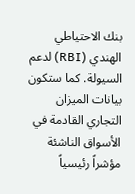بنك الاحتياطي الهندي (RBI) لدعم السيولة. كما ستكون بيانات الميزان التجاري القادمة في الأسواق الناشئة مؤشراً رئيسياً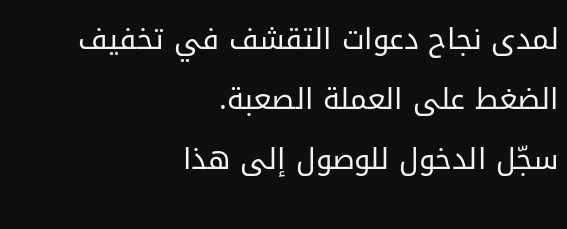لمدى نجاح دعوات التقشف في تخفيف الضغط على العملة الصعبة.
سجّل الدخول للوصول إلى هذا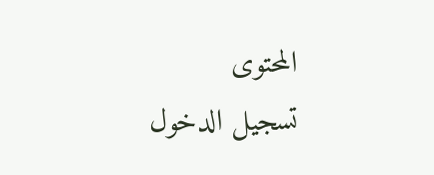المحتوى
تسجيل الدخول